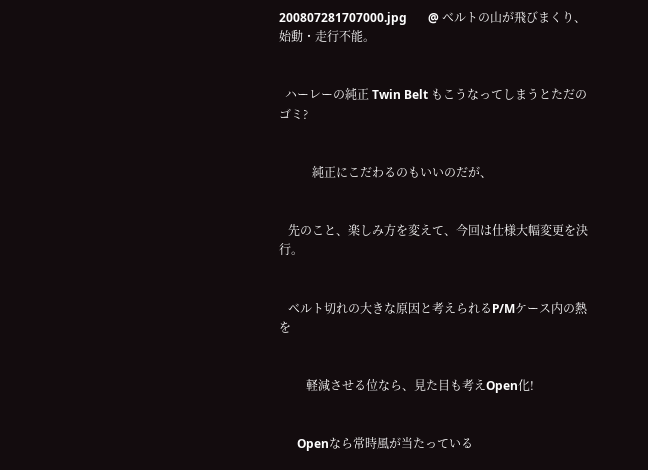200807281707000.jpg       @ ベルトの山が飛びまくり、始動・走行不能。


  ハーレーの純正 Twin Belt もこうなってしまうとただのゴミ?


           純正にこだわるのもいいのだが、


   先のこと、楽しみ方を変えて、今回は仕様大幅変更を決行。


   ベルト切れの大きな原因と考えられるP/Mケース内の熱を


         軽減させる位なら、見た目も考えOpen化!


      Openなら常時風が当たっている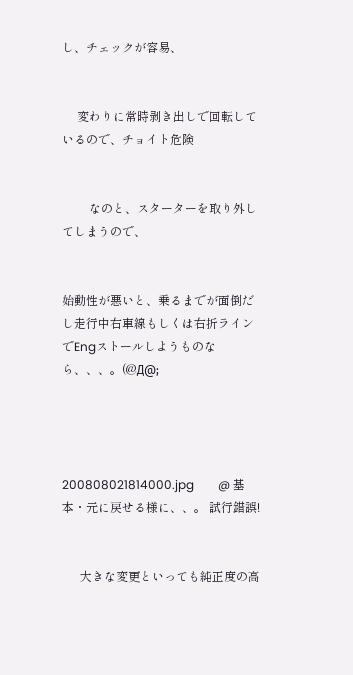し、チェックが容易、


     変わりに常時剥き出しで回転しているので、チョイト危険


         なのと、スターターを取り外してしまうので、


始動性が悪いと、乗るまでが面倒だし走行中右車線もしくは右折ラインでEngストールしようものなら、、、。(@Д@;




200808021814000.jpg        @ 基本・元に戻せる様に、、。 試行錯誤!


      大きな変更といっても純正度の高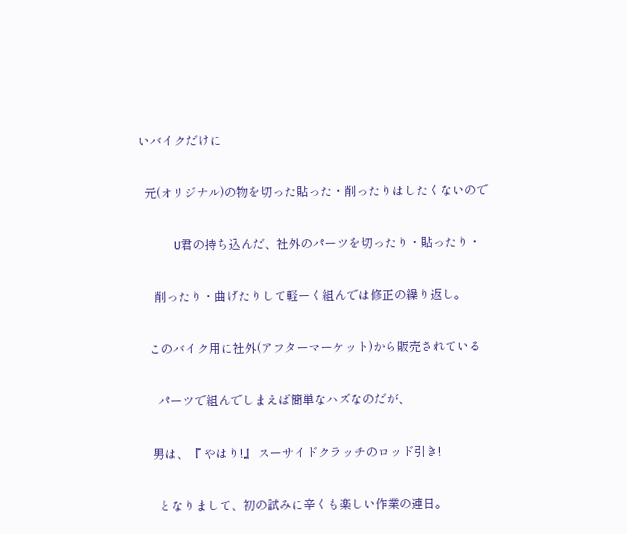いバイクだけに


  元(オリジナル)の物を切った貼った・削ったりはしたくないので


     U君の持ち込んだ、社外のパーツを切ったり・貼ったり・


     削ったり・曲げたりして軽ーく組んでは修正の繰り返し。


   このバイク用に社外(アフターマーケット)から販売されている


      パーツで組んでしまえば簡単なハズなのだが、


    男は、『 やはり!』 スーサイドクラッチのロッド引き!


      となりまして、初の試みに辛くも楽しい作業の連日。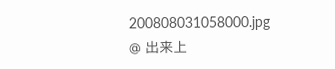200808031058000.jpg        @ 出来上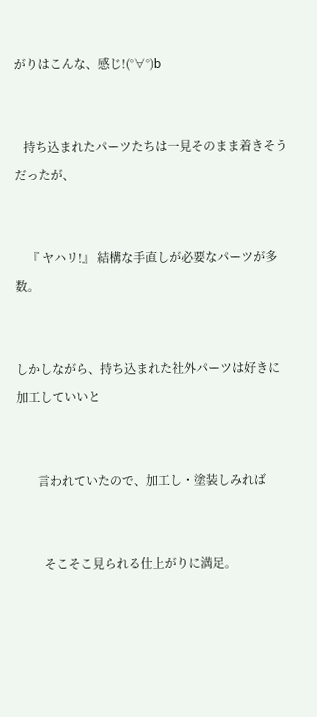がりはこんな、感じ!(°∀°)b


   持ち込まれたパーツたちは一見そのまま着きそうだったが、


    『 ヤハリ!』 結構な手直しが必要なパーツが多数。


しかしながら、持ち込まれた社外パーツは好きに加工していいと


       言われていたので、加工し・塗装しみれば


         そこそこ見られる仕上がりに満足。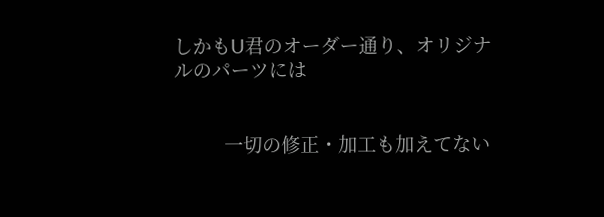しかもU君のオーダー通り、オリジナルのパーツには


          一切の修正・加工も加えてない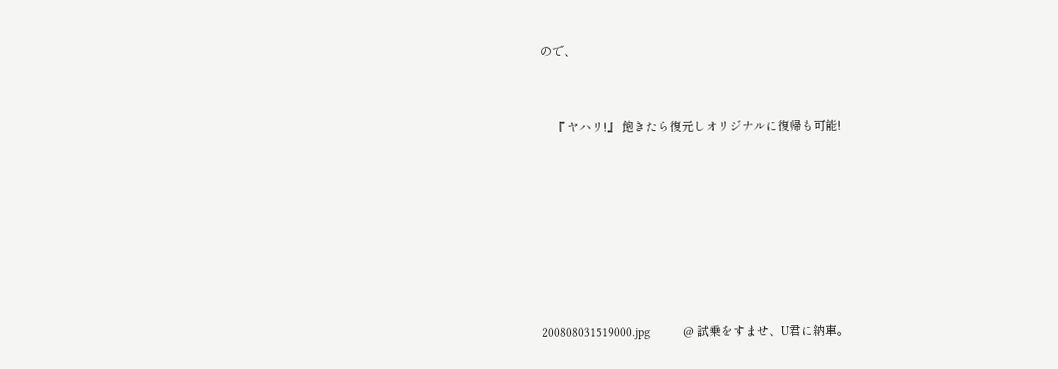ので、


    『 ヤハリ!』 飽きたら復元しオリジナルに復帰も可能!







200808031519000.jpg           @ 試乗をすませ、U君に納車。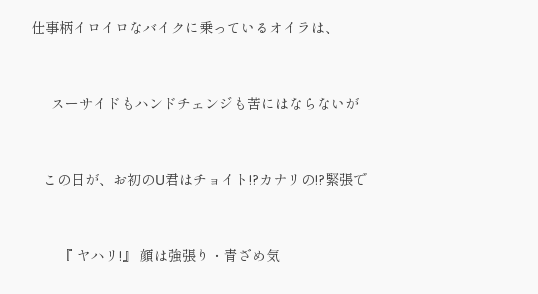仕事柄イロイロなバイクに乗っているオイラは、


     スーサイドもハンドチェンジも苦にはならないが


   この日が、お初のU君はチョイト!?カナリの!?緊張で


       『 ヤハリ!』 顔は強張り・青ざめ気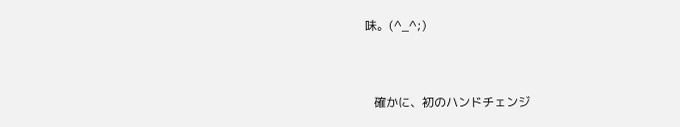味。(^_^;)


   確かに、初のハンドチェンジ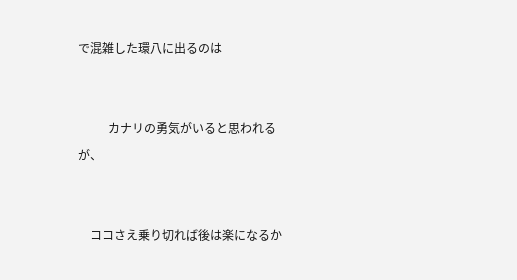で混雑した環八に出るのは


          カナリの勇気がいると思われるが、


    ココさえ乗り切れば後は楽になるか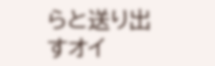らと送り出すオイ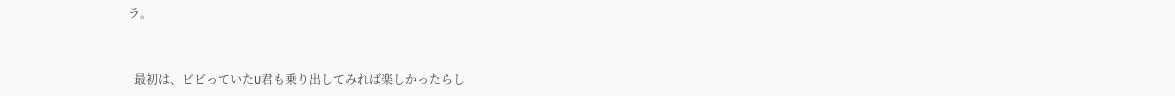ラ。


  最初は、ビビっていたU君も乗り出してみれば楽しかったらし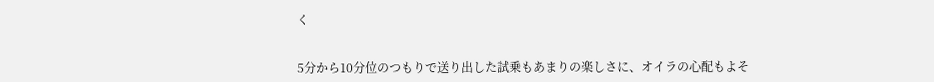く


5分から10分位のつもりで送り出した試乗もあまりの楽しさに、オイラの心配もよそ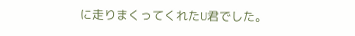に走りまくってくれたU君でした。